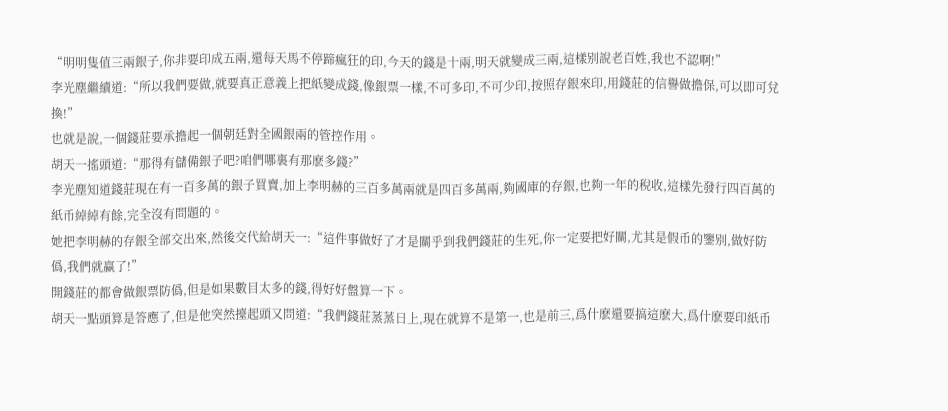“明明隻值三兩銀子,你非要印成五兩,還每天馬不停蹄瘋狂的印,今天的錢是十兩,明天就變成三兩,這樣别說老百姓,我也不認啊!”
李光塵繼續道:“所以我們要做,就要真正意義上把紙變成錢,像銀票一樣,不可多印,不可少印,按照存銀來印,用錢莊的信譽做擔保,可以即可兌換!”
也就是說,一個錢莊要承擔起一個朝廷對全國銀兩的管控作用。
胡天一搖頭道:“那得有儲備銀子吧?咱們哪裏有那麽多錢?”
李光塵知道錢莊現在有一百多萬的銀子買賣,加上李明赫的三百多萬兩就是四百多萬兩,夠國庫的存銀,也夠一年的稅收,這樣先發行四百萬的紙币綽綽有餘,完全沒有問題的。
她把李明赫的存銀全部交出來,然後交代給胡天一:“這件事做好了才是關乎到我們錢莊的生死,你一定要把好關,尤其是假币的鑒别,做好防僞,我們就赢了!”
開錢莊的都會做銀票防僞,但是如果數目太多的錢,得好好盤算一下。
胡天一點頭算是答應了,但是他突然擡起頭又問道:“我們錢莊蒸蒸日上,現在就算不是第一,也是前三,爲什麽還要搞這麽大,爲什麽要印紙币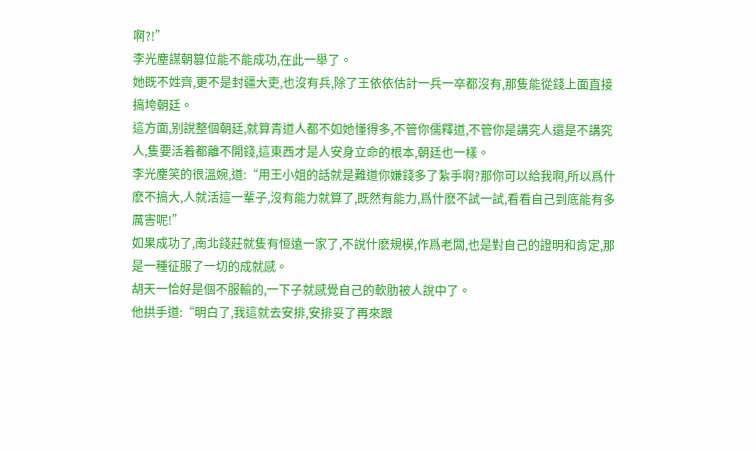啊?!”
李光塵謀朝篡位能不能成功,在此一舉了。
她既不姓齊,更不是封疆大吏,也沒有兵,除了王依依估計一兵一卒都沒有,那隻能從錢上面直接搞垮朝廷。
這方面,别說整個朝廷,就算青道人都不如她懂得多,不管你儒釋道,不管你是講究人還是不講究人,隻要活着都離不開錢,這東西才是人安身立命的根本,朝廷也一樣。
李光塵笑的很溫婉,道:“用王小姐的話就是難道你嫌錢多了紮手啊?那你可以給我啊,所以爲什麽不搞大,人就活這一輩子,沒有能力就算了,既然有能力,爲什麽不試一試,看看自己到底能有多厲害呢!”
如果成功了,南北錢莊就隻有恒遠一家了,不說什麽規模,作爲老闆,也是對自己的證明和肯定,那是一種征服了一切的成就感。
胡天一恰好是個不服輸的,一下子就感覺自己的軟肋被人說中了。
他拱手道:“明白了,我這就去安排,安排妥了再來跟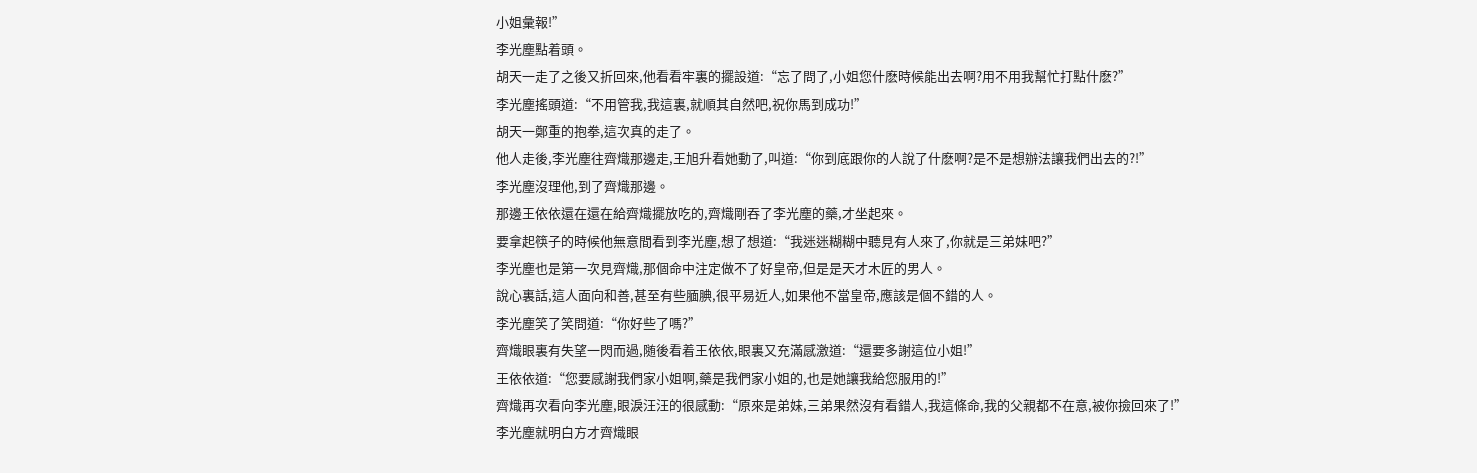小姐彙報!”
李光塵點着頭。
胡天一走了之後又折回來,他看看牢裏的擺設道:“忘了問了,小姐您什麽時候能出去啊?用不用我幫忙打點什麽?”
李光塵搖頭道:“不用管我,我這裏,就順其自然吧,祝你馬到成功!”
胡天一鄭重的抱拳,這次真的走了。
他人走後,李光塵往齊熾那邊走,王旭升看她動了,叫道:“你到底跟你的人說了什麽啊?是不是想辦法讓我們出去的?!”
李光塵沒理他,到了齊熾那邊。
那邊王依依還在還在給齊熾擺放吃的,齊熾剛吞了李光塵的藥,才坐起來。
要拿起筷子的時候他無意間看到李光塵,想了想道:“我迷迷糊糊中聽見有人來了,你就是三弟妹吧?”
李光塵也是第一次見齊熾,那個命中注定做不了好皇帝,但是是天才木匠的男人。
說心裏話,這人面向和善,甚至有些腼腆,很平易近人,如果他不當皇帝,應該是個不錯的人。
李光塵笑了笑問道:“你好些了嗎?”
齊熾眼裏有失望一閃而過,随後看着王依依,眼裏又充滿感激道:“還要多謝這位小姐!”
王依依道:“您要感謝我們家小姐啊,藥是我們家小姐的,也是她讓我給您服用的!”
齊熾再次看向李光塵,眼淚汪汪的很感動:“原來是弟妹,三弟果然沒有看錯人,我這條命,我的父親都不在意,被你撿回來了!”
李光塵就明白方才齊熾眼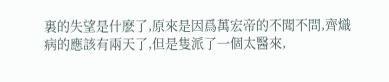裏的失望是什麽了,原來是因爲萬宏帝的不聞不問,齊熾病的應該有兩天了,但是隻派了一個太醫來,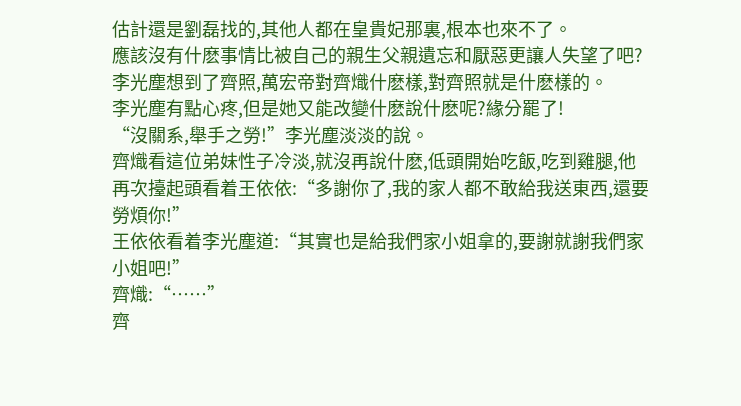估計還是劉磊找的,其他人都在皇貴妃那裏,根本也來不了。
應該沒有什麽事情比被自己的親生父親遺忘和厭惡更讓人失望了吧?
李光塵想到了齊照,萬宏帝對齊熾什麽樣,對齊照就是什麽樣的。
李光塵有點心疼,但是她又能改變什麽說什麽呢?緣分罷了!
“沒關系,舉手之勞!”李光塵淡淡的說。
齊熾看這位弟妹性子冷淡,就沒再說什麽,低頭開始吃飯,吃到雞腿,他再次擡起頭看着王依依:“多謝你了,我的家人都不敢給我送東西,還要勞煩你!”
王依依看着李光塵道:“其實也是給我們家小姐拿的,要謝就謝我們家小姐吧!”
齊熾:“……”
齊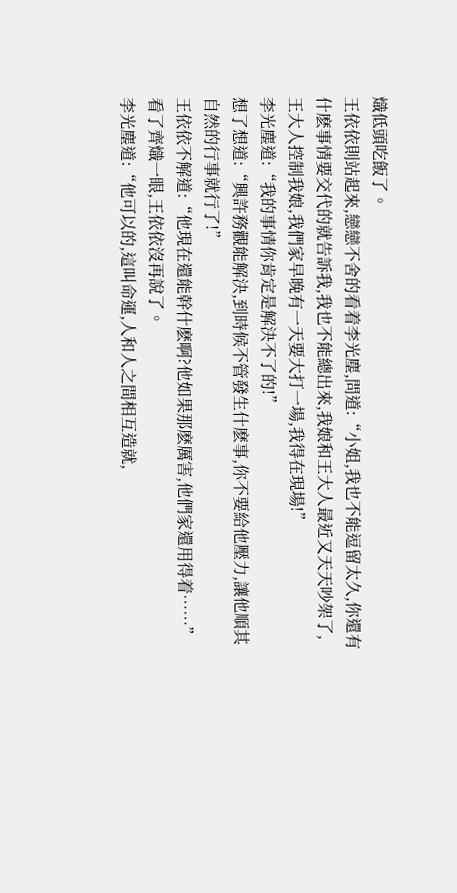熾低頭吃飯了。
王依依則站起來,戀戀不舍的看着李光塵,問道:“小姐,我也不能逗留太久,你還有什麽事情要交代的就告訴我,我也不能總出來,我娘和王大人最近又天天吵架了,王大人控制我娘,我們家早晚有一天要大打一場,我得在現場!”
李光塵道:“我的事情你肯定是解決不了的!”
想了想道:“興許務觀能解決,到時候不管發生什麽事,你不要給他壓力,讓他順其自然的行事就行了!”
王依依不解道:“他現在還能幹什麽啊?他如果那麽厲害,他們家還用得着……”
看了齊熾一眼,王依依沒再說了。
李光塵道:“他可以的,這叫命運,人和人之間相互造就,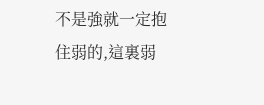不是強就一定抱住弱的,這裏弱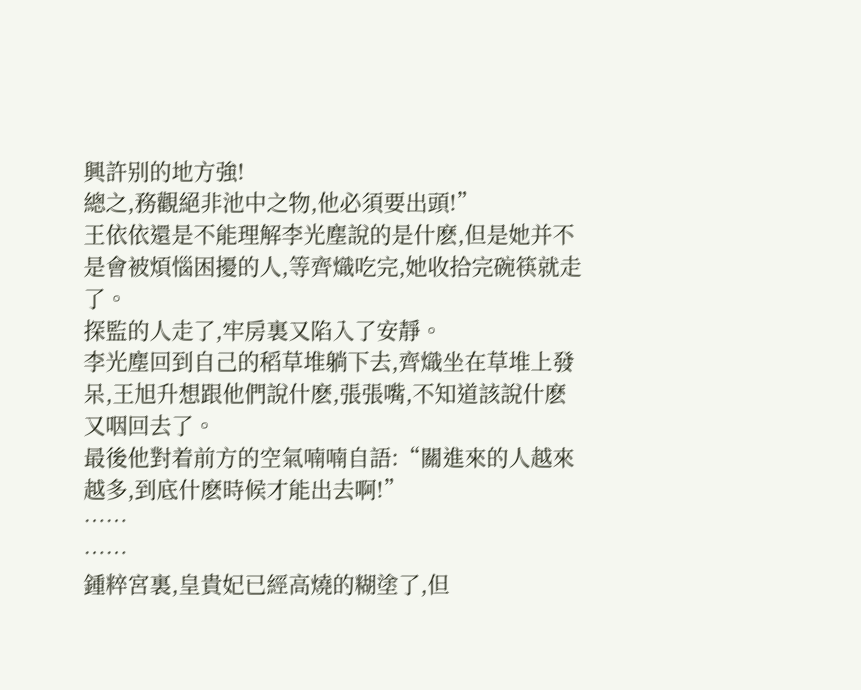興許别的地方強!
總之,務觀絕非池中之物,他必須要出頭!”
王依依還是不能理解李光塵說的是什麽,但是她并不是會被煩惱困擾的人,等齊熾吃完,她收拾完碗筷就走了。
探監的人走了,牢房裏又陷入了安靜。
李光塵回到自己的稻草堆躺下去,齊熾坐在草堆上發呆,王旭升想跟他們說什麽,張張嘴,不知道該說什麽又咽回去了。
最後他對着前方的空氣喃喃自語:“關進來的人越來越多,到底什麽時候才能出去啊!”
……
……
鍾粹宮裏,皇貴妃已經高燒的糊塗了,但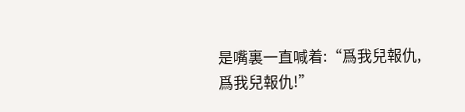是嘴裏一直喊着:“爲我兒報仇,爲我兒報仇!”